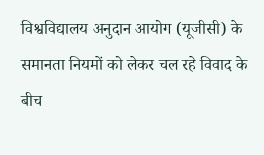विश्वविद्यालय अनुदान आयोग (यूजीसी) के समानता नियमों को लेकर चल रहे विवाद के बीच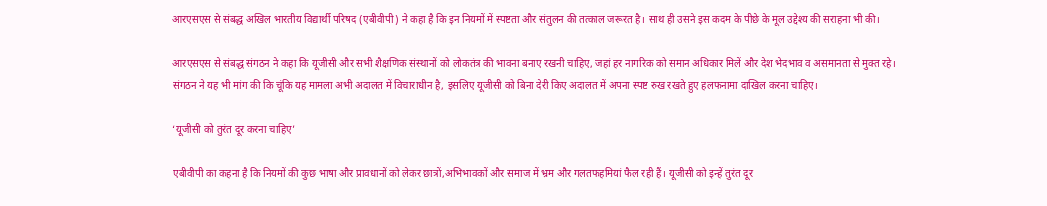आरएसएस से संबद्ध अखिल भारतीय विद्यार्थी परिषद (एबीवीपी) ने कहा है कि इन नियमों में स्पष्टता और संतुलन की तत्काल जरूरत है। साथ ही उसने इस कदम के पीछे के मूल उद्देश्य की सराहना भी की।

आरएसएस से संबद्ध संगठन ने कहा कि यूजीसी और सभी शैक्षणिक संस्थानों को लोकतंत्र की भावना बनाए रखनी चाहिए, जहां हर नागरिक को समान अधिकार मिलें और देश भेदभाव व असमानता से मुक्त रहे। संगठन ने यह भी मांग की कि चूंकि यह मामला अभी अदालत में विचाराधीन है, इसलिए यूजीसी को बिना देरी किए अदालत में अपना स्पष्ट रुख रखते हुए हलफनामा दाखिल करना चाहिए।

‘यूजीसी को तुरंत दूर करना चाहिए’

एबीवीपी का कहना है कि नियमों की कुछ भाषा और प्रावधानों को लेकर छात्रों,अभिभावकों और समाज में भ्रम और गलतफहमियां फैल रही हैं। यूजीसी को इन्हें तुरंत दूर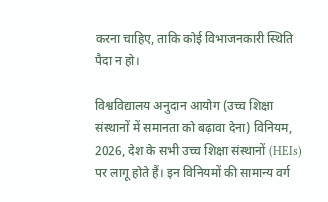करना चाहिए, ताकि कोई विभाजनकारी स्थिति पैदा न हो।

विश्वविद्यालय अनुदान आयोग (उच्च शिक्षा संस्थानों में समानता को बढ़ावा देना) विनियम, 2026, देश के सभी उच्च शिक्षा संस्थानों (HEIs) पर लागू होते हैं। इन विनियमों की सामान्य वर्ग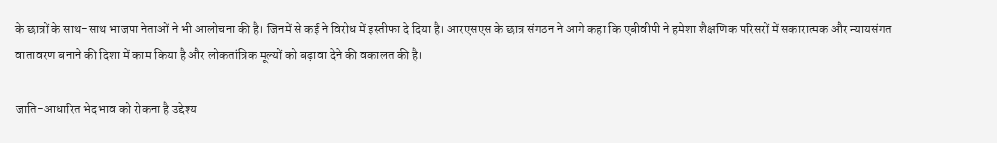के छात्रों के साथ-साथ भाजपा नेताओं ने भी आलोचना की है। जिनमें से कई ने विरोध में इस्तीफा दे दिया है। आरएसएस के छात्र संगठन ने आगे कहा कि एबीवीपी ने हमेशा शैक्षणिक परिसरों में सकारात्मक और न्यायसंगत वातावरण बनाने की दिशा में काम किया है और लोकतांत्रिक मूल्यों को बढ़ावा देने की वकालत की है।

जाति-आधारित भेदभाव को रोकना है उद्देश्य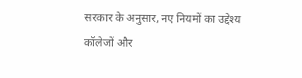सरकार के अनुसार, नए नियमों का उद्देश्य कॉलेजों और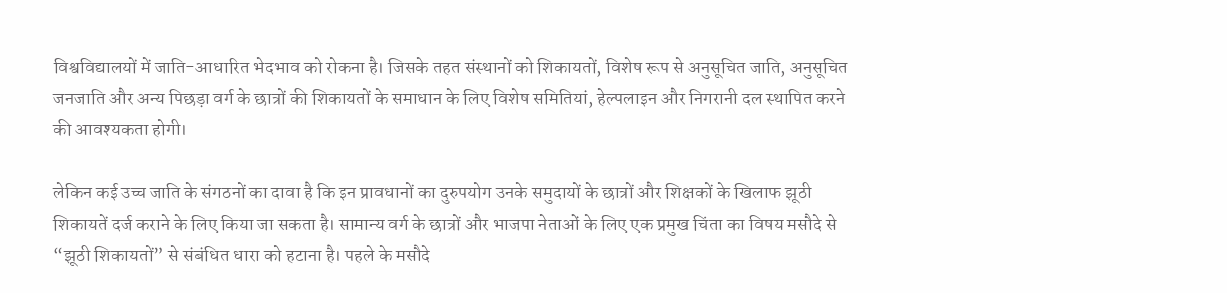विश्वविद्यालयों में जाति-आधारित भेदभाव को रोकना है। जिसके तहत संस्थानों को शिकायतों, विशेष रूप से अनुसूचित जाति, अनुसूचित जनजाति और अन्य पिछड़ा वर्ग के छात्रों की शिकायतों के समाधान के लिए विशेष समितियां, हेल्पलाइन और निगरानी दल स्थापित करने की आवश्यकता होगी।

लेकिन कई उच्च जाति के संगठनों का दावा है कि इन प्रावधानों का दुरुपयोग उनके समुदायों के छात्रों और शिक्षकों के खिलाफ झूठी शिकायतें दर्ज कराने के लिए किया जा सकता है। सामान्य वर्ग के छात्रों और भाजपा नेताओं के लिए एक प्रमुख चिंता का विषय मसौदे से “झूठी शिकायतों” से संबंधित धारा को हटाना है। पहले के मसौदे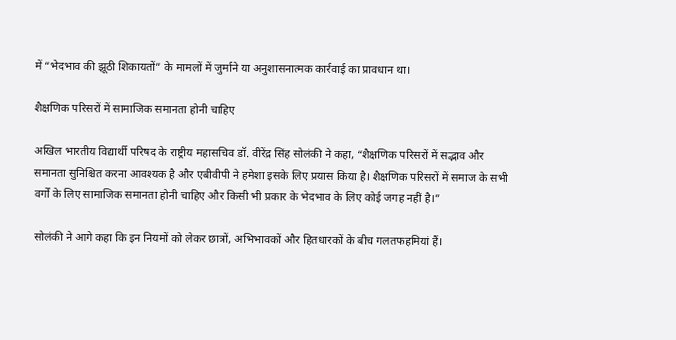में “भेदभाव की झूठी शिकायतों” के मामलों में जुर्माने या अनुशासनात्मक कार्रवाई का प्रावधान था।

शैक्षणिक परिसरों में सामाजिक समानता होनी चाहिए

अखिल भारतीय विद्यार्थी परिषद के राष्ट्रीय महासचिव डॉ. वीरेंद्र सिंह सोलंकी ने कहा, “शैक्षणिक परिसरों में सद्भाव और समानता सुनिश्चित करना आवश्यक है और एबीवीपी ने हमेशा इसके लिए प्रयास किया है। शैक्षणिक परिसरों में समाज के सभी वर्गों के लिए सामाजिक समानता होनी चाहिए और किसी भी प्रकार के भेदभाव के लिए कोई जगह नहीं है।”

सोलंकी ने आगे कहा कि इन नियमों को लेकर छात्रों, अभिभावकों और हितधारकों के बीच गलतफहमियां हैं।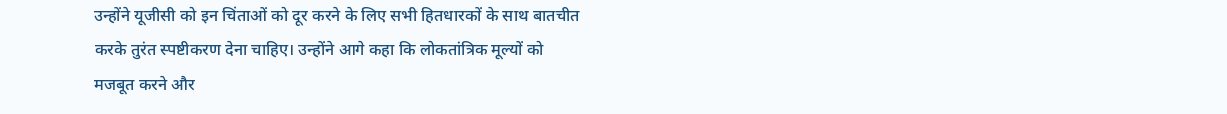उन्होंने यूजीसी को इन चिंताओं को दूर करने के लिए सभी हितधारकों के साथ बातचीत करके तुरंत स्पष्टीकरण देना चाहिए। उन्होंने आगे कहा कि लोकतांत्रिक मूल्यों को मजबूत करने और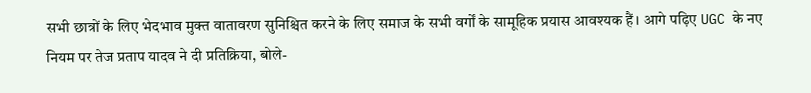सभी छात्रों के लिए भेदभाव मुक्त वातावरण सुनिश्चित करने के लिए समाज के सभी वर्गों के सामूहिक प्रयास आवश्यक हैं। आगे पढ़िए UGC के नए नियम पर तेज प्रताप यादव ने दी प्रतिक्रिया, बोले-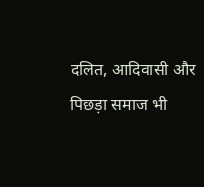दलित, आदिवासी और पिछड़ा समाज भी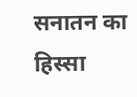सनातन का हिस्सा